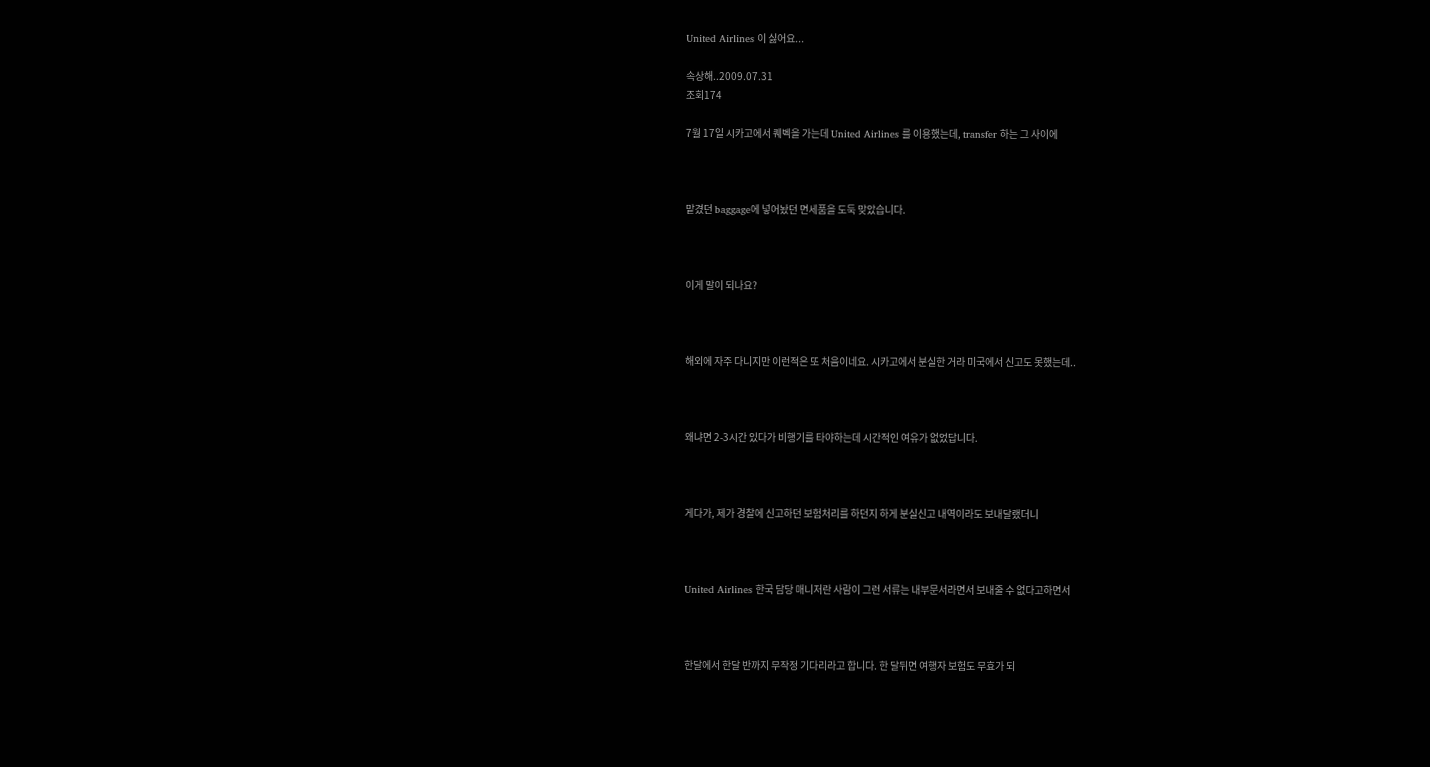United Airlines 이 싫어요...

속상해..2009.07.31
조회174

7월 17일 시카고에서 퀘벡을 가는데 United Airlines 를 이용했는데, transfer 하는 그 사이에



맡겼던 baggage에 넣어놨던 면세품을 도둑 맞았습니다.



이게 말이 되나요?



해외에 자주 다니지만 이런적은 또 처음이네요. 시카고에서 분실한 거라 미국에서 신고도 못했는데..



왜냐면 2-3시간 있다가 비행기를 타야하는데 시간적인 여유가 없었답니다.



게다가, 제가 경찰에 신고하던 보험처리를 하던지 하게 분실신고 내역이라도 보내달랬더니



United Airlines 한국 담당 매니저란 사람이 그런 서류는 내부문서라면서 보내줄 수 없다고하면서



한달에서 한달 반까지 무작정 기다리라고 합니다. 한 달뒤면 여행자 보험도 무효가 되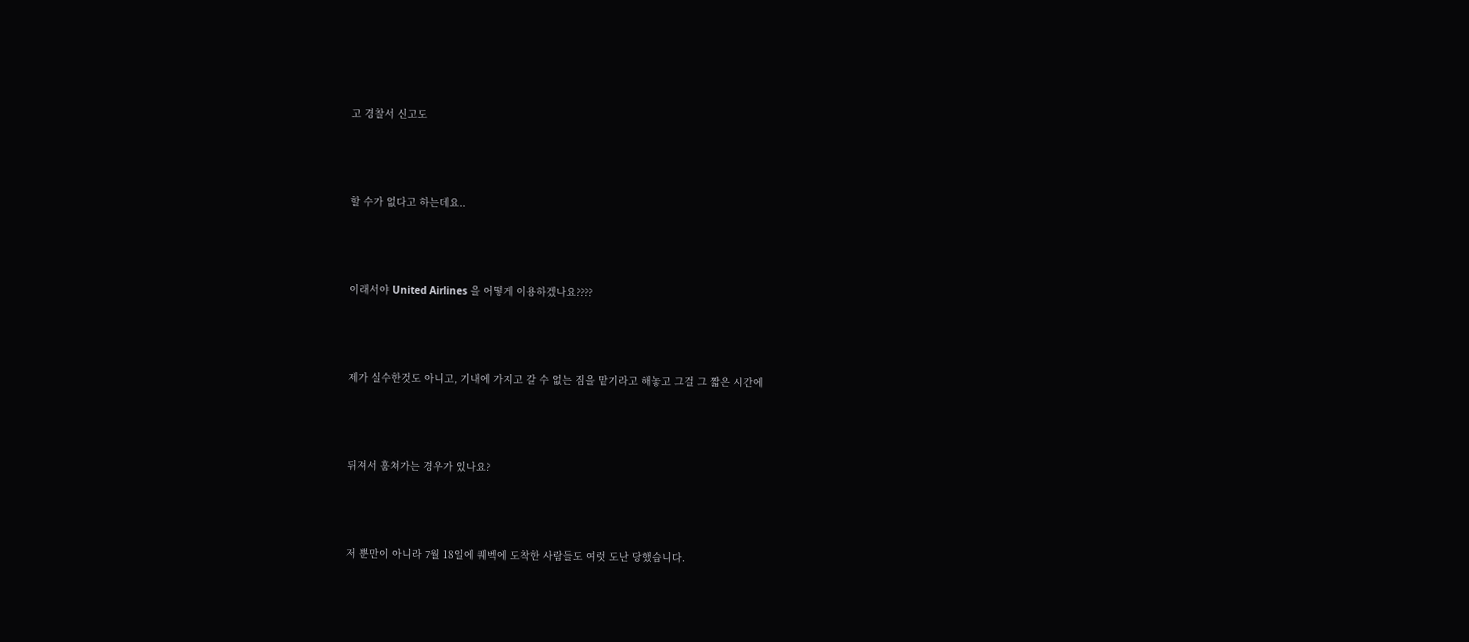고 경찰서 신고도



할 수가 없다고 하는데요..



이래서야 United Airlines 을 어떻게 이용하겠나요????



제가 실수한것도 아니고, 기내에 가지고 갈 수 없는 짐을 맡기라고 해놓고 그걸 그 짧은 시간에



뒤져서 훔쳐가는 경우가 있나요?



저 뿐만이 아니라 7월 18일에 퀘벡에 도착한 사람들도 여럿 도난 당했습니다.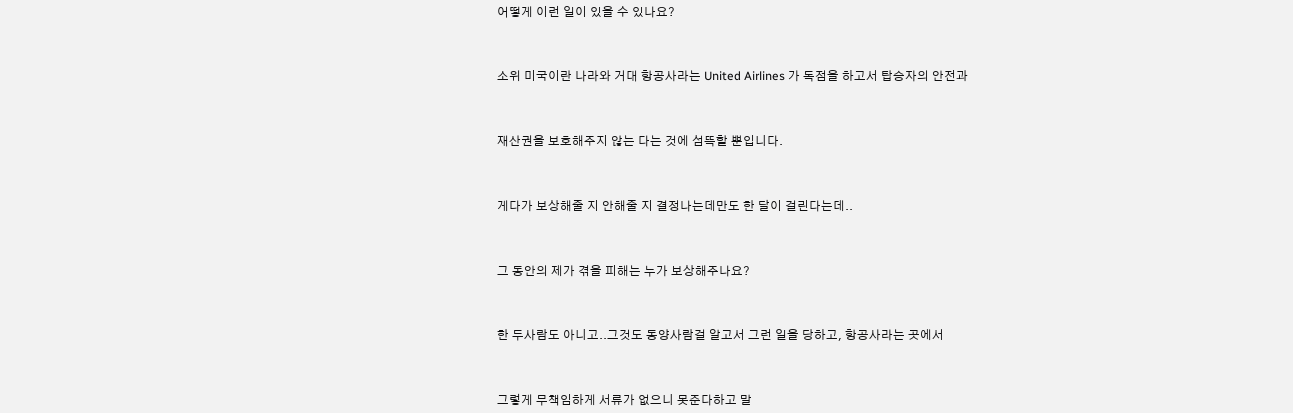어떻게 이런 일이 있을 수 있나요?



소위 미국이란 나라와 거대 항공사라는 United Airlines 가 독점을 하고서 탑승자의 안전과



재산권을 보호해주지 않는 다는 것에 섬뜩할 뿐입니다.



게다가 보상해줄 지 안해줄 지 결정나는데만도 한 달이 걸린다는데..



그 동안의 제가 겪을 피해는 누가 보상해주나요?



한 두사람도 아니고..그것도 동양사람걸 알고서 그런 일을 당하고, 항공사라는 곳에서



그렇게 무책임하게 서류가 없으니 못준다하고 말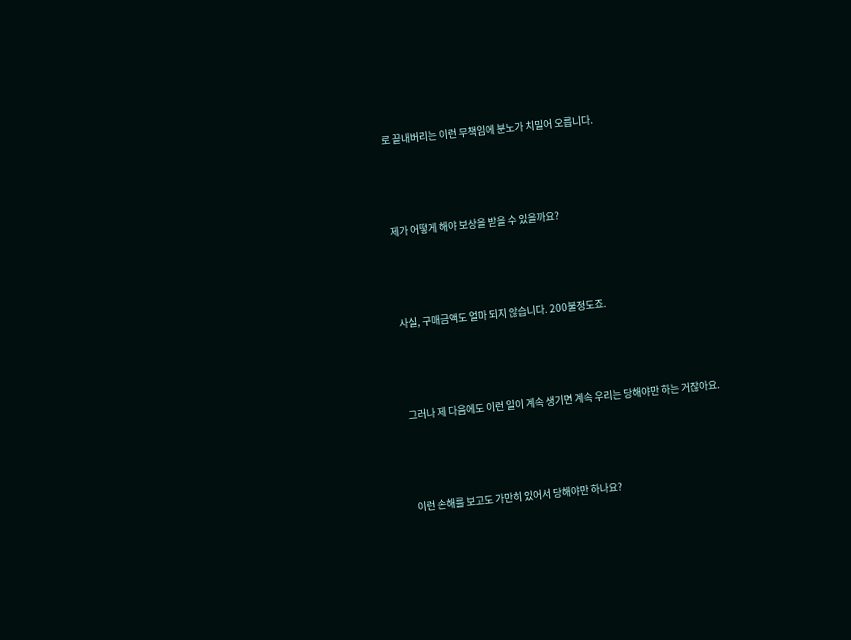로 끝내버리는 이런 무책임에 분노가 치밀어 오릅니다.



제가 어떻게 해야 보상을 받을 수 있을까요?



사실, 구매금액도 얼마 되지 않습니다. 200불정도죠.



그러나 제 다음에도 이런 일이 계속 생기면 계속 우리는 당해야만 하는 거잖아요.



이런 손해를 보고도 가만히 있어서 당해야만 하나요?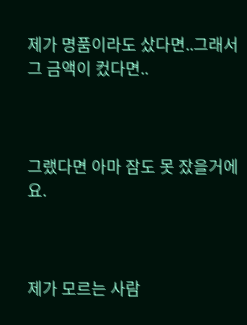제가 명품이라도 샀다면..그래서 그 금액이 컸다면..



그랬다면 아마 잠도 못 잤을거에요.



제가 모르는 사람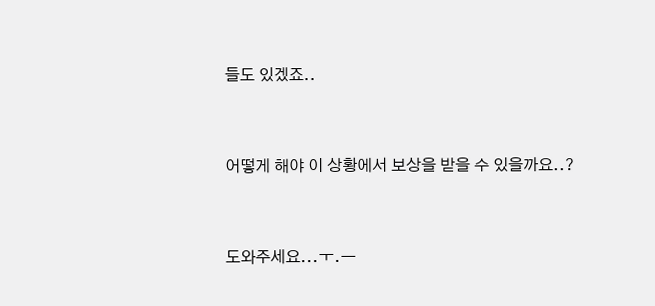들도 있겠죠..



어떻게 해야 이 상황에서 보상을 받을 수 있을까요..?



도와주세요...ㅜ.ㅡ